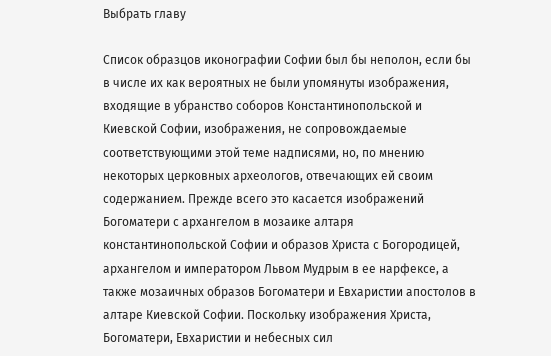Выбрать главу

Список образцов иконографии Софии был бы неполон, если бы в числе их как вероятных не были упомянуты изображения, входящие в убранство соборов Константинопольской и Киевской Софии, изображения, не сопровождаемые соответствующими этой теме надписями, но, по мнению некоторых церковных археологов, отвечающих ей своим содержанием. Прежде всего это касается изображений Богоматери с архангелом в мозаике алтаря константинопольской Софии и образов Христа с Богородицей, архангелом и императором Львом Мудрым в ее нарфексе, а также мозаичных образов Богоматери и Евхаристии апостолов в алтаре Киевской Софии. Поскольку изображения Христа, Богоматери, Евхаристии и небесных сил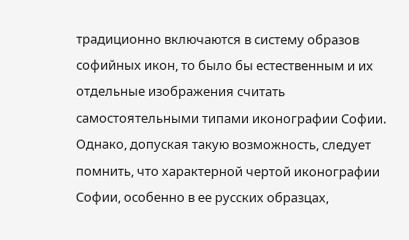традиционно включаются в систему образов софийных икон, то было бы естественным и их отдельные изображения считать самостоятельными типами иконографии Софии. Однако, допуская такую возможность, следует помнить, что характерной чертой иконографии Софии, особенно в ее русских образцах,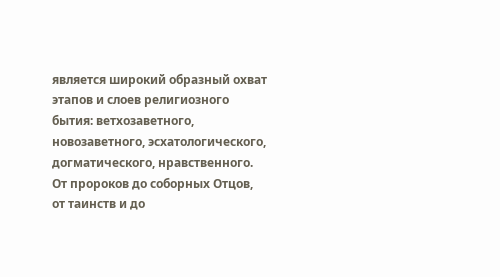является широкий образный охват этапов и слоев религиозного бытия: ветхозаветного, новозаветного, эсхатологического, догматического, нравственного. От пророков до соборных Отцов, от таинств и до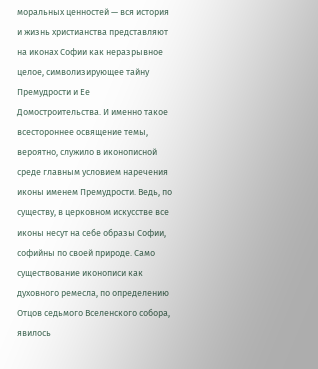моральных ценностей — вся история и жизнь христианства представляют на иконах Софии как неразрывное целое, символизирующее тайну Премудрости и Ее Домостроительства. И именно такое всестороннее освящение темы, вероятно, служило в иконописной среде главным условием наречения иконы именем Премудрости. Ведь, по существу, в церковном искусстве все иконы несут на себе образы Софии, софийны по своей природе. Само существование иконописи как духовного ремесла, по определению Отцов седьмого Вселенского собора, явилось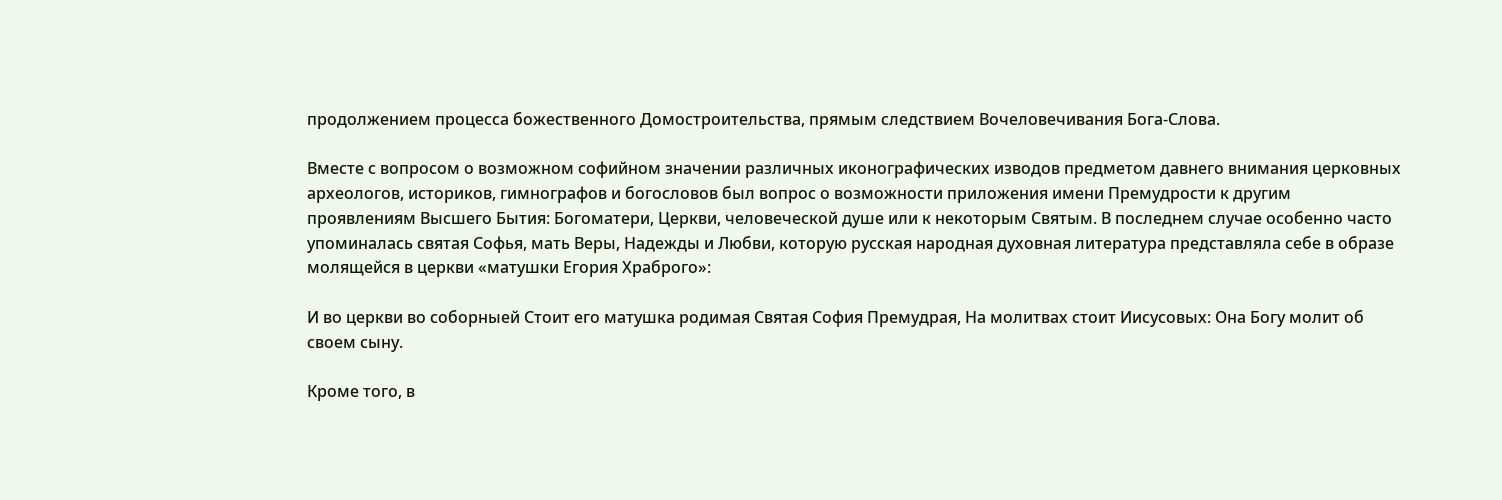продолжением процесса божественного Домостроительства, прямым следствием Вочеловечивания Бога-Слова.

Вместе с вопросом о возможном софийном значении различных иконографических изводов предметом давнего внимания церковных археологов, историков, гимнографов и богословов был вопрос о возможности приложения имени Премудрости к другим проявлениям Высшего Бытия: Богоматери, Церкви, человеческой душе или к некоторым Святым. В последнем случае особенно часто упоминалась святая Софья, мать Веры, Надежды и Любви, которую русская народная духовная литература представляла себе в образе молящейся в церкви «матушки Егория Храброго»:

И во церкви во соборныей Стоит его матушка родимая Святая София Премудрая, На молитвах стоит Иисусовых: Она Богу молит об своем сыну.

Кроме того, в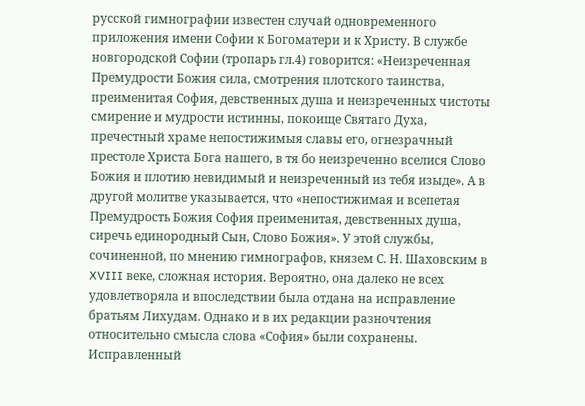русской гимнографии известен случай одновременного приложения имени Софии к Богоматери и к Христу. В службе новгородской Софии (тропарь гл.4) говорится: «Неизреченная Премудрости Божия сила, смотрения плотского таинства, преименитая София, девственных душа и неизреченных чистоты смирение и мудрости истинны, покоище Святаго Духа, пречестный храме непостижимыя славы его, огнезрачный престоле Христа Бога нашего, в тя бо неизреченно вселися Слово Божия и плотию невидимый и неизреченный из тебя изыде». А в другой молитве указывается, что «непостижимая и всепетая Премудрость Божия София преименитая, девственных душа, сиречь единородный Сын, Слово Божия». У этой службы, сочиненной, по мнению гимнографов, князем С. Н. Шаховским в XVIII веке, сложная история. Вероятно, она далеко не всех удовлетворяла и впоследствии была отдана на исправление братьям Лихудам. Однако и в их редакции разночтения относительно смысла слова «София» были сохранены. Исправленный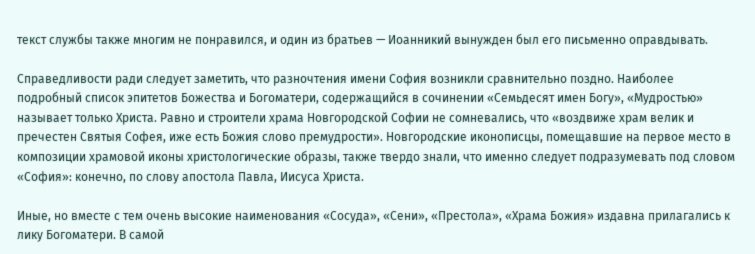текст службы также многим не понравился, и один из братьев — Иоанникий вынужден был его письменно оправдывать.

Справедливости ради следует заметить, что разночтения имени София возникли сравнительно поздно. Наиболее подробный список эпитетов Божества и Богоматери, содержащийся в сочинении «Семьдесят имен Богу», «Мудростью» называет только Христа. Равно и строители храма Новгородской Софии не сомневались, что «воздвиже храм велик и пречестен Святыя Софея, иже есть Божия слово премудрости». Новгородские иконописцы, помещавшие на первое место в композиции храмовой иконы христологические образы, также твердо знали, что именно следует подразумевать под словом «София»: конечно, по слову апостола Павла, Иисуса Христа.

Иные, но вместе с тем очень высокие наименования «Сосуда», «Сени», «Престола», «Храма Божия» издавна прилагались к лику Богоматери. В самой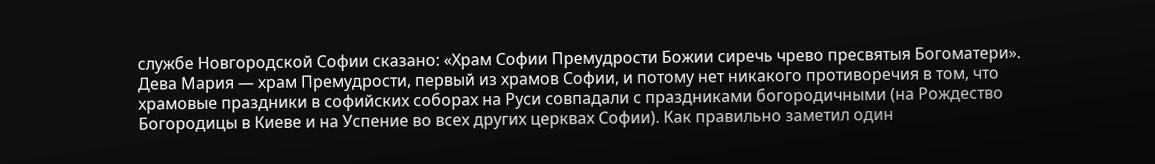службе Новгородской Софии сказано: «Храм Софии Премудрости Божии сиречь чрево пресвятыя Богоматери». Дева Мария — храм Премудрости, первый из храмов Софии, и потому нет никакого противоречия в том, что храмовые праздники в софийских соборах на Руси совпадали с праздниками богородичными (на Рождество Богородицы в Киеве и на Успение во всех других церквах Софии). Как правильно заметил один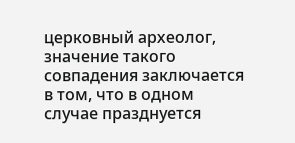церковный археолог, значение такого совпадения заключается в том, что в одном случае празднуется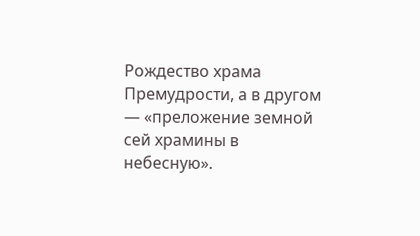Рождество храма Премудрости, а в другом — «преложение земной сей храмины в небесную».